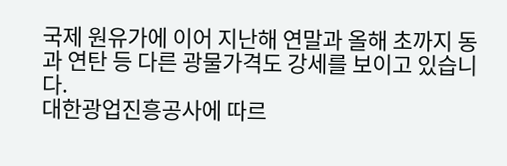국제 원유가에 이어 지난해 연말과 올해 초까지 동과 연탄 등 다른 광물가격도 강세를 보이고 있습니다.
대한광업진흥공사에 따르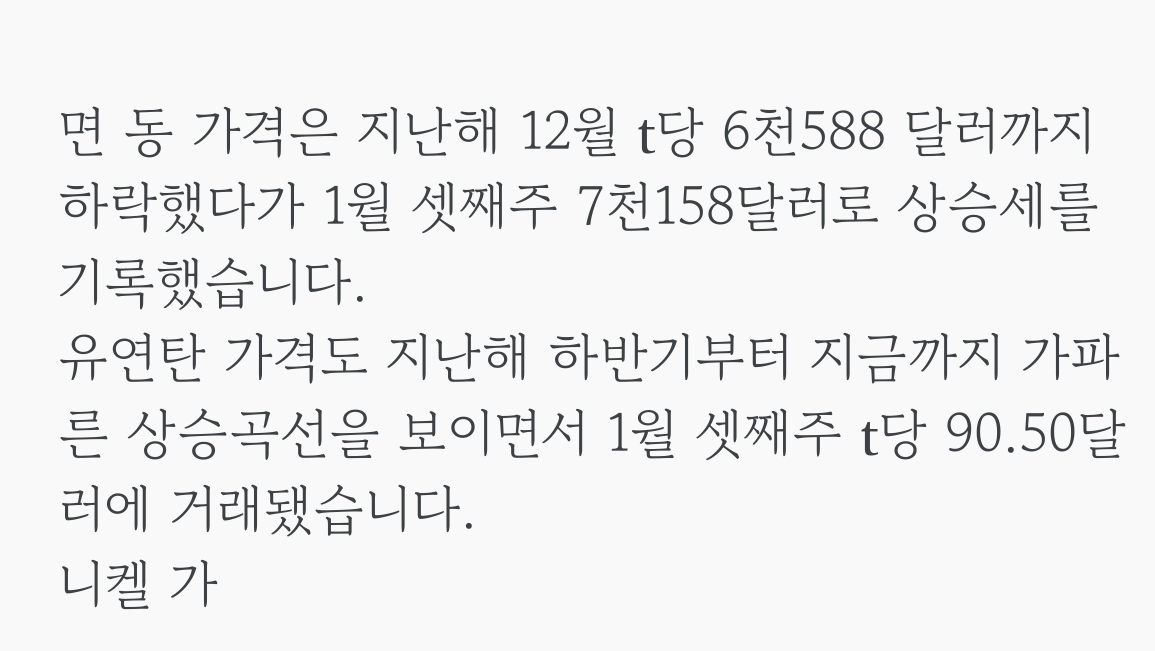면 동 가격은 지난해 12월 t당 6천588 달러까지 하락했다가 1월 셋째주 7천158달러로 상승세를 기록했습니다.
유연탄 가격도 지난해 하반기부터 지금까지 가파른 상승곡선을 보이면서 1월 셋째주 t당 90.50달러에 거래됐습니다.
니켈 가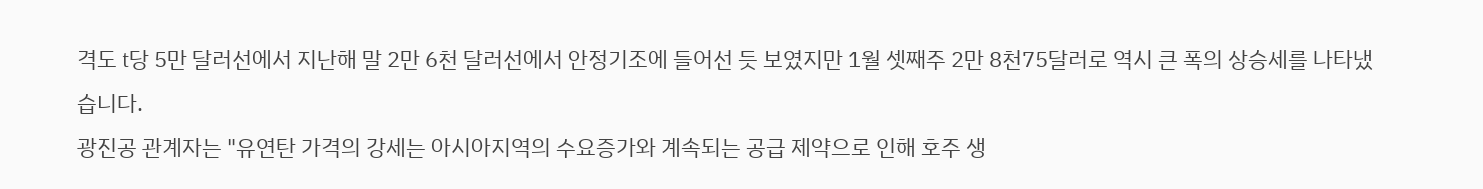격도 t당 5만 달러선에서 지난해 말 2만 6천 달러선에서 안정기조에 들어선 듯 보였지만 1월 셋째주 2만 8천75달러로 역시 큰 폭의 상승세를 나타냈습니다.
광진공 관계자는 "유연탄 가격의 강세는 아시아지역의 수요증가와 계속되는 공급 제약으로 인해 호주 생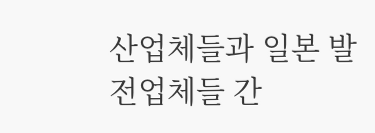산업체들과 일본 발전업체들 간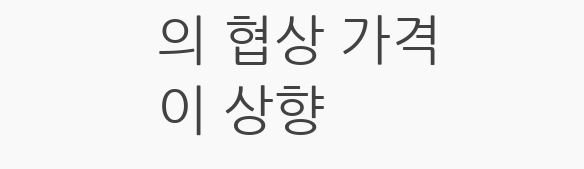의 협상 가격이 상향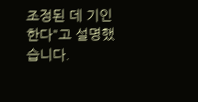조정된 데 기인한다"고 설명했습니다.